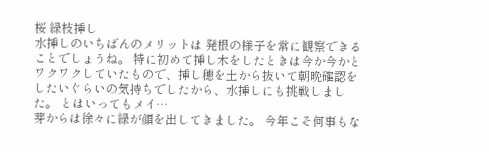桜 緑枝挿し
水挿しのいちばんのメリットは 発根の様子を常に観察できる ことでしょうね。 特に初めて挿し木をしたときは今か今かとワクワクしていたもので、挿し穂を土から抜いて朝晩確認をしたいぐらいの気持ちでしたから、水挿しにも挑戦しました。 とはいってもメイ…
芽からは徐々に緑が顔を出してきました。 今年こそ何事もな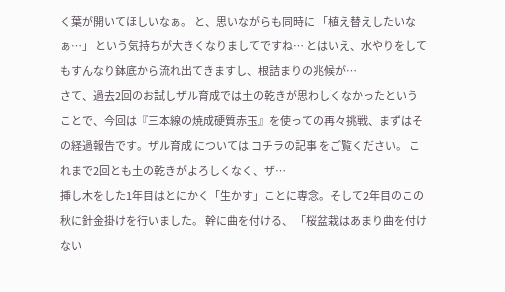く葉が開いてほしいなぁ。 と、思いながらも同時に 「植え替えしたいなぁ…」 という気持ちが大きくなりましてですね… とはいえ、水やりをしてもすんなり鉢底から流れ出てきますし、根詰まりの兆候が…
さて、過去2回のお試しザル育成では土の乾きが思わしくなかったということで、今回は『三本線の焼成硬質赤玉』を使っての再々挑戦、まずはその経過報告です。ザル育成 については コチラの記事 をご覧ください。 これまで2回とも土の乾きがよろしくなく、ザ…
挿し木をした1年目はとにかく「生かす」ことに専念。そして2年目のこの秋に針金掛けを行いました。 幹に曲を付ける、 「桜盆栽はあまり曲を付けない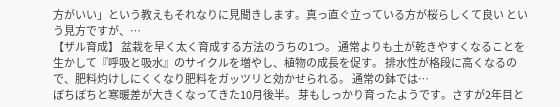方がいい」という教えもそれなりに見聞きします。真っ直ぐ立っている方が桜らしくて良い という見方ですが、…
【ザル育成】 盆栽を早く太く育成する方法のうちの1つ。 通常よりも土が乾きやすくなることを生かして『呼吸と吸水』のサイクルを増やし、植物の成長を促す。 排水性が格段に高くなるので、肥料灼けしにくくなり肥料をガッツリと効かせられる。 通常の鉢では…
ぼちぼちと寒暖差が大きくなってきた10月後半。 芽もしっかり育ったようです。さすが2年目と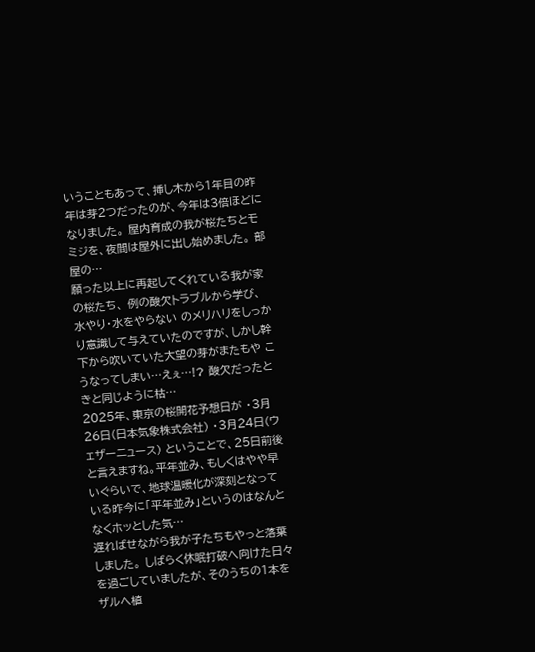いうこともあって、挿し木から1年目の昨年は芽2つだったのが、今年は3倍ほどになりました。 屋内育成の我が桜たちとモミジを、夜間は屋外に出し始めました。 部屋の…
願った以上に再起してくれている我が家の桜たち、 例の酸欠トラブルから学び、水やり・水をやらない のメリハリをしっかり意識して与えていたのですが、しかし幹下から吹いていた大望の芽がまたもや こうなってしまい…えぇ…!? 酸欠だったときと同じように枯…
2025年、東京の桜開花予想日が ・3月26日(日本気象株式会社) ・3月24日(ウェザーニュース) ということで、25日前後と言えますね。平年並み、もしくはやや早いぐらいで、地球温暖化が深刻となっている昨今に「平年並み」というのはなんとなくホッとした気…
遅ればせながら我が子たちもやっと落葉しました。 しばらく休眠打破へ向けた日々を過ごしていましたが、そのうちの1本をザルへ植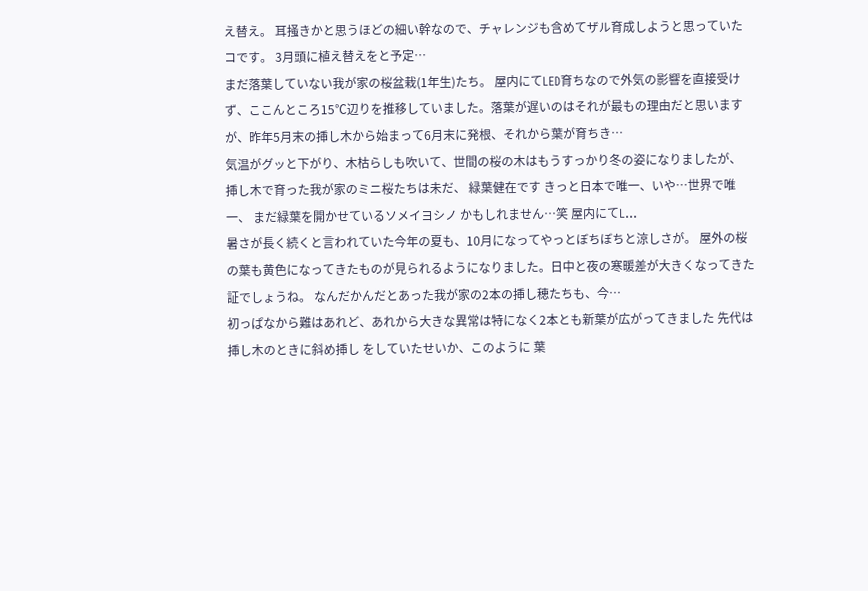え替え。 耳掻きかと思うほどの細い幹なので、チャレンジも含めてザル育成しようと思っていたコです。 3月頭に植え替えをと予定…
まだ落葉していない我が家の桜盆栽(1年生)たち。 屋内にてLED育ちなので外気の影響を直接受けず、ここんところ15℃辺りを推移していました。落葉が遅いのはそれが最もの理由だと思いますが、昨年5月末の挿し木から始まって6月末に発根、それから葉が育ちき…
気温がグッと下がり、木枯らしも吹いて、世間の桜の木はもうすっかり冬の姿になりましたが、 挿し木で育った我が家のミニ桜たちは未だ、 緑葉健在です きっと日本で唯一、いや…世界で唯一、 まだ緑葉を開かせているソメイヨシノ かもしれません…笑 屋内にてL…
暑さが長く続くと言われていた今年の夏も、10月になってやっとぼちぼちと涼しさが。 屋外の桜の葉も黄色になってきたものが見られるようになりました。日中と夜の寒暖差が大きくなってきた証でしょうね。 なんだかんだとあった我が家の2本の挿し穂たちも、今…
初っぱなから難はあれど、あれから大きな異常は特になく2本とも新葉が広がってきました 先代は挿し木のときに斜め挿し をしていたせいか、このように 葉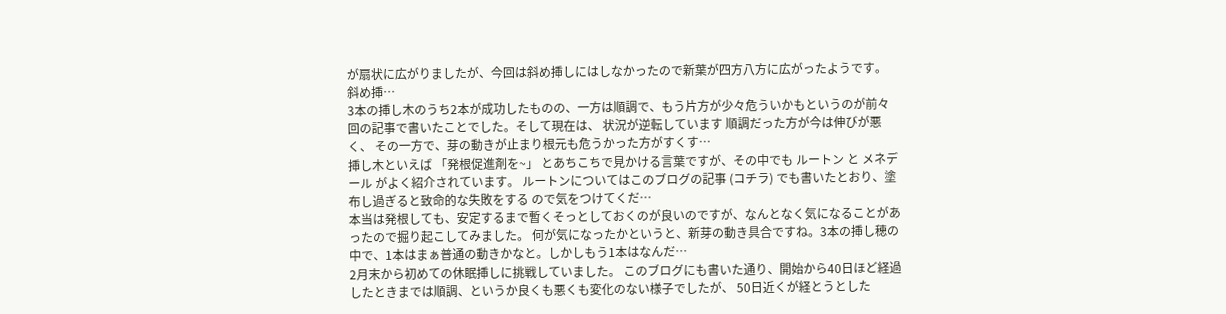が扇状に広がりましたが、今回は斜め挿しにはしなかったので新葉が四方八方に広がったようです。 斜め挿…
3本の挿し木のうち2本が成功したものの、一方は順調で、もう片方が少々危ういかもというのが前々回の記事で書いたことでした。そして現在は、 状況が逆転しています 順調だった方が今は伸びが悪く、 その一方で、芽の動きが止まり根元も危うかった方がすくす…
挿し木といえば 「発根促進剤を~」 とあちこちで見かける言葉ですが、その中でも ルートン と メネデール がよく紹介されています。 ルートンについてはこのブログの記事 (コチラ) でも書いたとおり、塗布し過ぎると致命的な失敗をする ので気をつけてくだ…
本当は発根しても、安定するまで暫くそっとしておくのが良いのですが、なんとなく気になることがあったので掘り起こしてみました。 何が気になったかというと、新芽の動き具合ですね。3本の挿し穂の中で、1本はまぁ普通の動きかなと。しかしもう1本はなんだ…
2月末から初めての休眠挿しに挑戦していました。 このブログにも書いた通り、開始から40日ほど経過したときまでは順調、というか良くも悪くも変化のない様子でしたが、 50日近くが経とうとした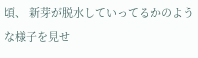頃、 新芽が脱水していってるかのような様子を見せ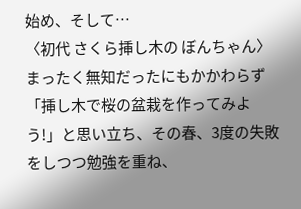始め、そして…
〈初代 さくら挿し木の ぼんちゃん〉 まったく無知だったにもかかわらず「挿し木で桜の盆栽を作ってみよう!」と思い立ち、その春、3度の失敗をしつつ勉強を重ね、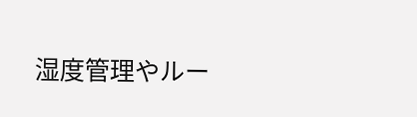湿度管理やルー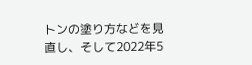トンの塗り方などを見直し、そして2022年5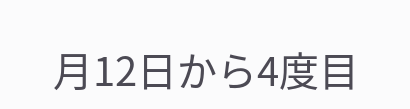月12日から4度目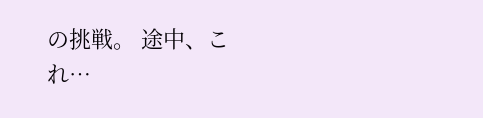の挑戦。 途中、これ…